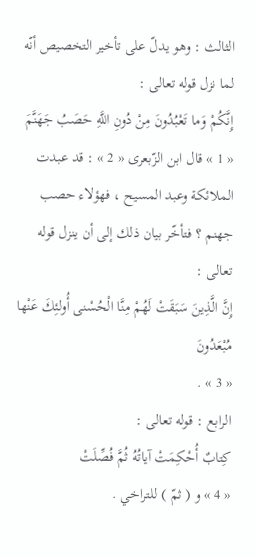الثالث : وهو يدلّ على تأخير التخصيص أنّه لما نزل قوله تعالى :
إِنَّكُمْ وَما تَعْبُدُونَ مِنْ دُونِ اللَّهِ حَصَبُ جَهَنَّمَ
« 1 » قال ابن الزّبعرى « 2 » : قد عبدت الملائكة وعبد المسيح ، فهؤلاء حصب جهنم ؟ فتأخّر بيان ذلك إلى أن ينزل قوله تعالى :
إِنَّ الَّذِينَ سَبَقَتْ لَهُمْ مِنَّا الْحُسْنى أُولئِكَ عَنْها مُبْعَدُونَ
« 3 » .
الرابع : قوله تعالى :
كِتابٌ أُحْكِمَتْ آياتُهُ ثُمَّ فُصِّلَتْ
« 4 » و ( ثمّ ) للتراخي .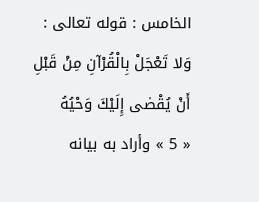الخامس : قوله تعالى :
وَلا تَعْجَلْ بِالْقُرْآنِ مِنْ قَبْلِ أَنْ يُقْضى إِلَيْكَ وَحْيُهُ
« 5 » وأراد به بيانه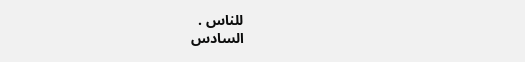للناس .
السادس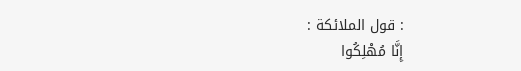: قول الملائكة :
إِنَّا مُهْلِكُوا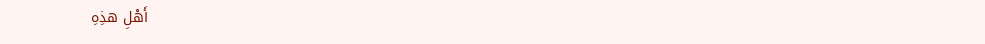أَهْلِ هذِهِ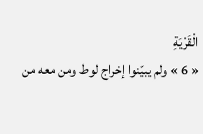الْقَرْيَةِ
« 6 » ولم يبيّنوا إخراج لوط ومن معه من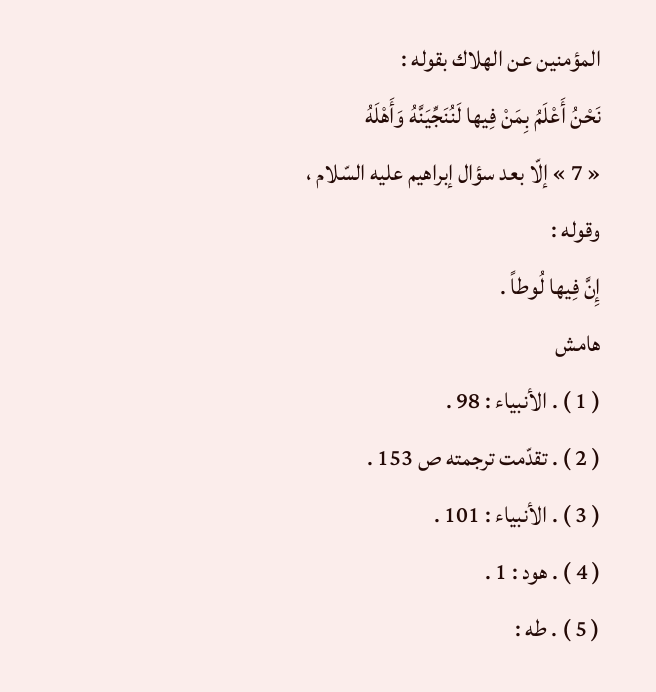المؤمنين عن الهلاك بقوله :
نَحْنُ أَعْلَمُ بِمَنْ فِيها لَنُنَجِّيَنَّهُ وَأَهْلَهُ
« 7 » إلّا بعد سؤال إبراهيم عليه السّلام ، وقوله :
إِنَّ فِيها لُوطاً .
هامش
( 1 ) . الأنبياء : 98 .
( 2 ) . تقدّمت ترجمته ص 153 .
( 3 ) . الأنبياء : 101 .
( 4 ) . هود : 1 .
( 5 ) . طه :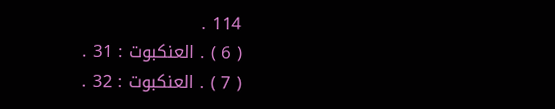114 .
( 6 ) . العنكبوت : 31 .
( 7 ) . العنكبوت : 32 .